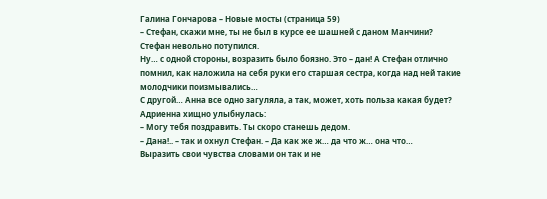Галина Гончарова – Новые мосты (страница 59)
– Стефан, скажи мне, ты не был в курсе ее шашней с даном Манчини?
Стефан невольно потупился.
Ну… с одной стороны, возразить было боязно. Это – дан! А Стефан отлично помнил, как наложила на себя руки его старшая сестра, когда над ней такие молодчики поизмывались…
С другой… Анна все одно загуляла, а так, может, хоть польза какая будет?
Адриенна хищно улыбнулась:
– Могу тебя поздравить. Ты скоро станешь дедом.
– Дана!.. – так и охнул Стефан. – Да как же ж… да что ж… она что…
Выразить свои чувства словами он так и не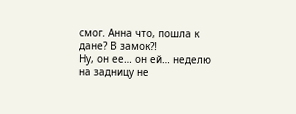смог. Анна что, пошла к дане? В замок?!
Ну, он ее… он ей… неделю на задницу не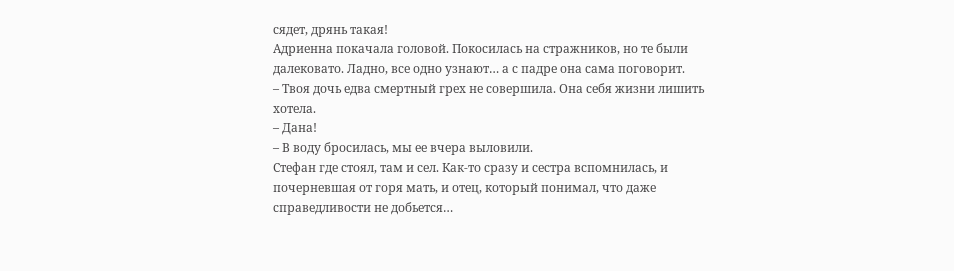сядет, дрянь такая!
Адриенна покачала головой. Покосилась на стражников, но те были далековато. Ладно, все одно узнают… а с падре она сама поговорит.
– Твоя дочь едва смертный грех не совершила. Она себя жизни лишить хотела.
– Дана!
– В воду бросилась, мы ее вчера выловили.
Стефан где стоял, там и сел. Как-то сразу и сестра вспомнилась, и почерневшая от горя мать, и отец, который понимал, что даже справедливости не добьется…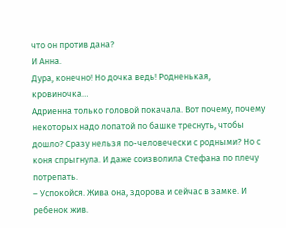что он против дана?
И Анна.
Дура, конечно! Но дочка ведь! Родненькая, кровиночка…
Адриенна только головой покачала. Вот почему, почему некоторых надо лопатой по башке треснуть, чтобы дошло? Сразу нельзя по-человечески с родными? Но с коня спрыгнула. И даже соизволила Стефана по плечу потрепать.
– Успокойся. Жива она, здорова и сейчас в замке. И ребенок жив.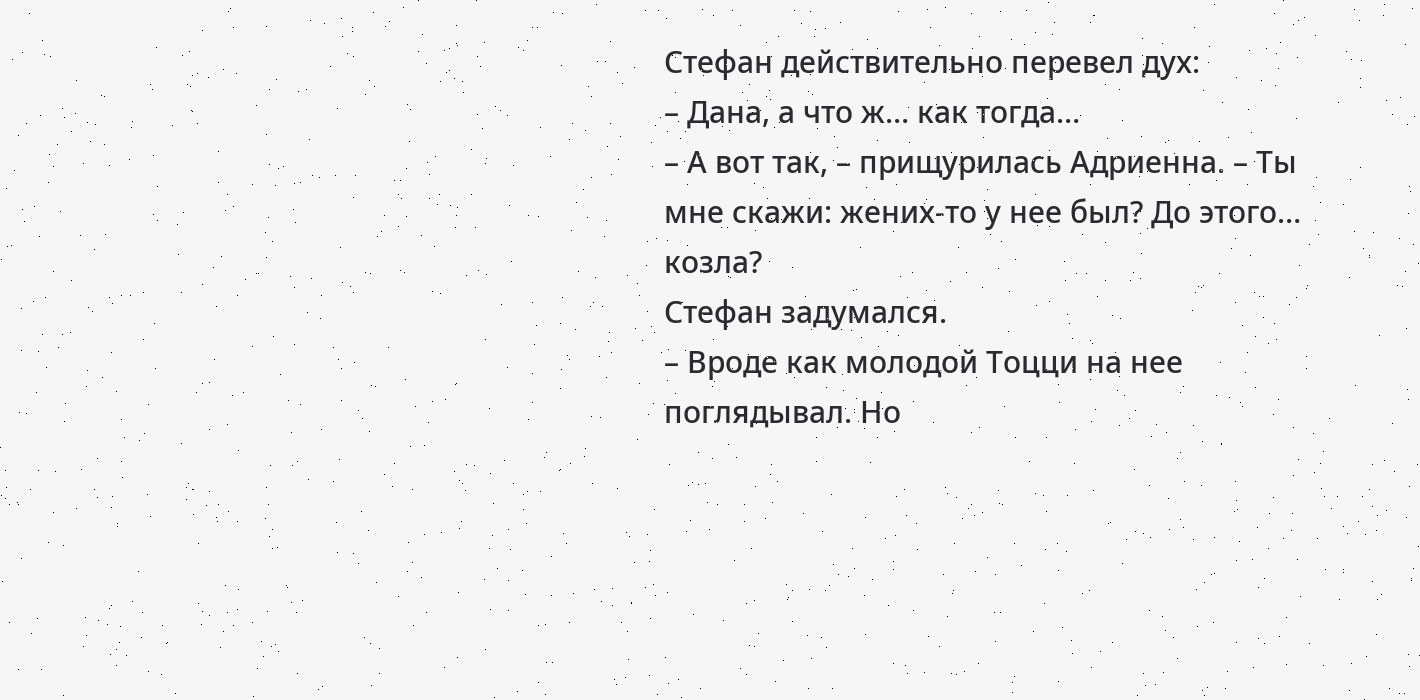Стефан действительно перевел дух:
– Дана, а что ж… как тогда…
– А вот так, – прищурилась Адриенна. – Ты мне скажи: жених-то у нее был? До этого… козла?
Стефан задумался.
– Вроде как молодой Тоцци на нее поглядывал. Но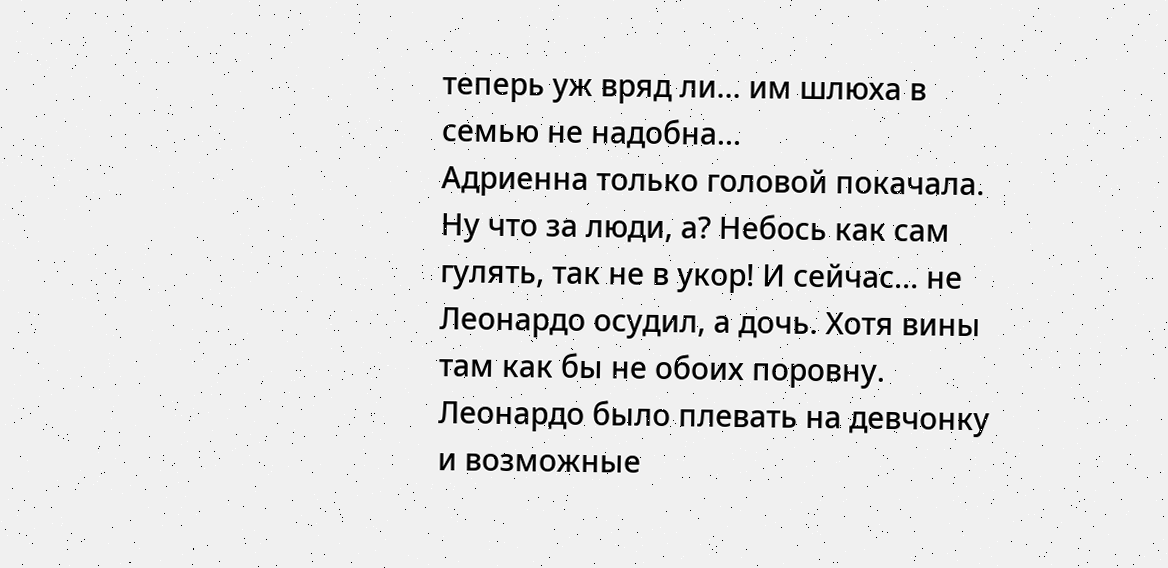теперь уж вряд ли… им шлюха в семью не надобна…
Адриенна только головой покачала. Ну что за люди, а? Небось как сам гулять, так не в укор! И сейчас… не Леонардо осудил, а дочь. Хотя вины там как бы не обоих поровну.
Леонардо было плевать на девчонку и возможные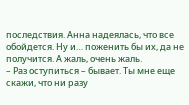последствия. Анна надеялась, что все обойдется. Ну и… поженить бы их, да не получится. А жаль, очень жаль.
– Раз оступиться – бывает. Ты мне еще скажи, что ни разу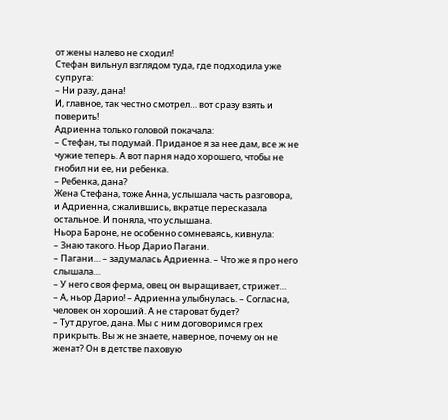от жены налево не сходил!
Стефан вильнул взглядом туда, где подходила уже супруга:
– Ни разу, дана!
И, главное, так честно смотрел… вот сразу взять и поверить!
Адриенна только головой покачала:
– Стефан, ты подумай. Приданое я за нее дам, все ж не чужие теперь. А вот парня надо хорошего, чтобы не гнобил ни ее, ни ребенка.
– Ребенка, дана?
Жена Стефана, тоже Анна, услышала часть разговора, и Адриенна, сжалившись, вкратце пересказала остальное. И поняла, что услышана.
Ньора Бароне, не особенно сомневаясь, кивнула:
– Знаю такого. Ньор Дарио Пагани.
– Пагани… – задумалась Адриенна. – Что же я про него слышала…
– У него своя ферма, овец он выращивает, стрижет…
– А, ньор Дарио! – Адриенна улыбнулась. – Согласна, человек он хороший. А не староват будет?
– Тут другое, дана. Мы с ним договоримся грех прикрыть. Вы ж не знаете, наверное, почему он не женат? Он в детстве паховую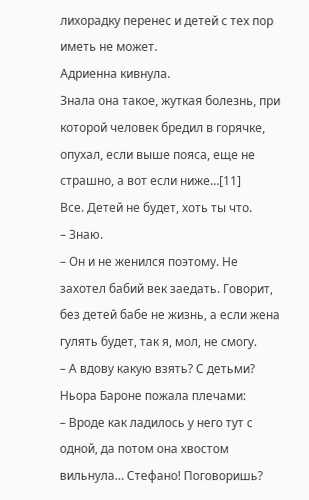лихорадку перенес и детей с тех пор иметь не может.
Адриенна кивнула.
Знала она такое, жуткая болезнь, при которой человек бредил в горячке, опухал, если выше пояса, еще не страшно, а вот если ниже…[11]
Все. Детей не будет, хоть ты что.
– Знаю.
– Он и не женился поэтому. Не захотел бабий век заедать. Говорит, без детей бабе не жизнь, а если жена гулять будет, так я, мол, не смогу.
– А вдову какую взять? С детьми?
Ньора Бароне пожала плечами:
– Вроде как ладилось у него тут с одной, да потом она хвостом вильнула… Стефано! Поговоришь?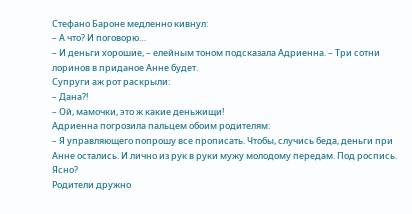Стефано Бароне медленно кивнул:
– А что? И поговорю…
– И деньги хорошие, – елейным тоном подсказала Адриенна. – Три сотни лоринов в приданое Анне будет.
Супруги аж рот раскрыли:
– Дана?!
– Ой, мамочки, это ж какие деньжищи!
Адриенна погрозила пальцем обоим родителям:
– Я управляющего попрошу все прописать. Чтобы, случись беда, деньги при Анне остались. И лично из рук в руки мужу молодому передам. Под роспись. Ясно?
Родители дружно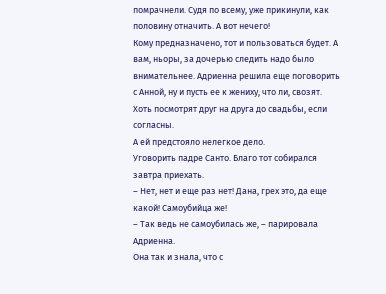помрачнели. Судя по всему, уже прикинули, как половину отначить. А вот нечего!
Кому предназначено, тот и пользоваться будет. А вам, ньоры, за дочерью следить надо было внимательнее. Адриенна решила еще поговорить с Анной, ну и пусть ее к жениху, что ли, свозят. Хоть посмотрят друг на друга до свадьбы, если согласны.
А ей предстояло нелегкое дело.
Уговорить падре Санто. Благо тот собирался завтра приехать.
– Нет, нет и еще раз нет! Дана, грех это, да еще какой! Самоубийца же!
– Так ведь не самоубилась же, – парировала Адриенна.
Она так и знала, что с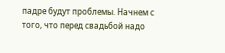падре будут проблемы. Начнем с того, что перед свадьбой надо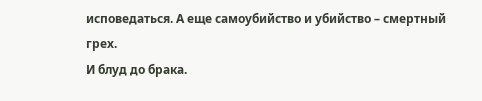исповедаться. А еще самоубийство и убийство – смертный грех.
И блуд до брака.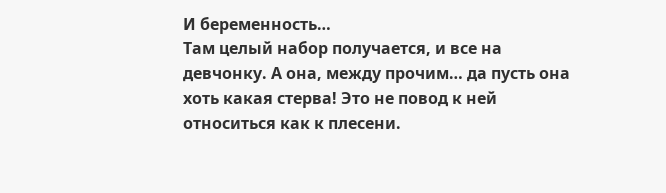И беременность…
Там целый набор получается, и все на девчонку. А она, между прочим… да пусть она хоть какая стерва! Это не повод к ней относиться как к плесени.